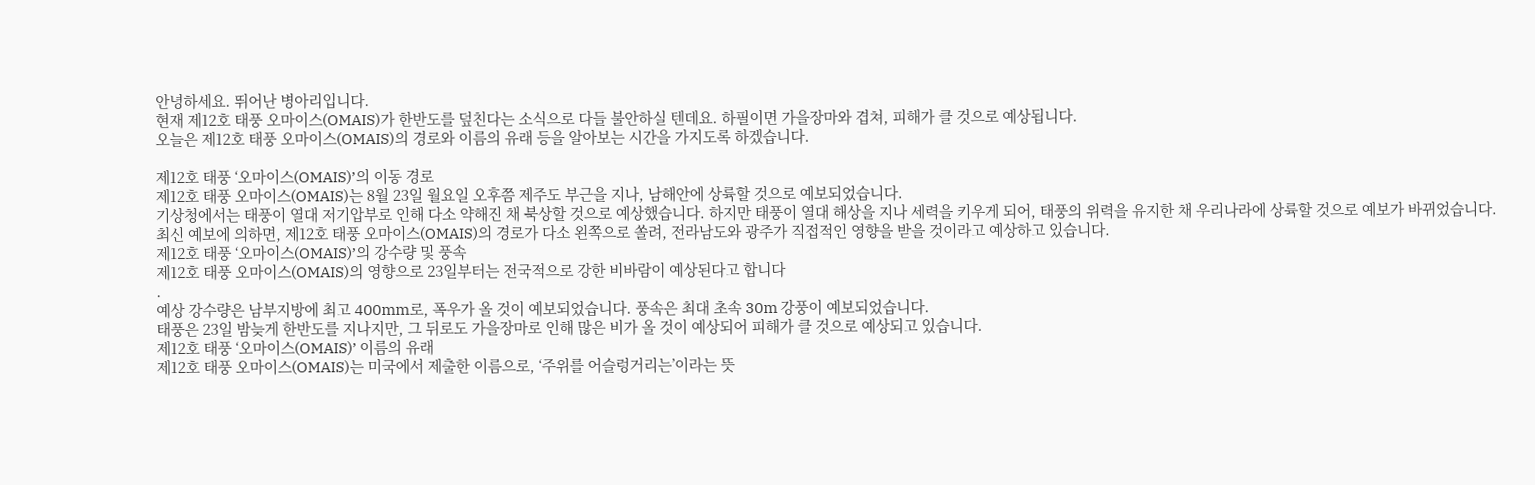안녕하세요. 뛰어난 병아리입니다.
현재 제12호 태풍 오마이스(OMAIS)가 한반도를 덮친다는 소식으로 다들 불안하실 텐데요. 하필이면 가을장마와 겹쳐, 피해가 클 것으로 예상됩니다.
오늘은 제12호 태풍 오마이스(OMAIS)의 경로와 이름의 유래 등을 알아보는 시간을 가지도록 하겠습니다.

제12호 태풍 ‘오마이스(OMAIS)’의 이동 경로
제12호 태풍 오마이스(OMAIS)는 8월 23일 월요일 오후쯤 제주도 부근을 지나, 남해안에 상륙할 것으로 예보되었습니다.
기상청에서는 태풍이 열대 저기압부로 인해 다소 약해진 채 북상할 것으로 예상했습니다. 하지만 태풍이 열대 해상을 지나 세력을 키우게 되어, 태풍의 위력을 유지한 채 우리나라에 상륙할 것으로 예보가 바뀌었습니다.
최신 예보에 의하면, 제12호 태풍 오마이스(OMAIS)의 경로가 다소 왼쪽으로 쏠려, 전라남도와 광주가 직접적인 영향을 받을 것이라고 예상하고 있습니다.
제12호 태풍 ‘오마이스(OMAIS)’의 강수량 및 풍속
제12호 태풍 오마이스(OMAIS)의 영향으로 23일부터는 전국적으로 강한 비바람이 예상된다고 합니다
.
예상 강수량은 남부지방에 최고 400mm로, 폭우가 올 것이 예보되었습니다. 풍속은 최대 초속 30m 강풍이 예보되었습니다.
태풍은 23일 밤늦게 한반도를 지나지만, 그 뒤로도 가을장마로 인해 많은 비가 올 것이 예상되어 피해가 클 것으로 예상되고 있습니다.
제12호 태풍 ‘오마이스(OMAIS)’ 이름의 유래
제12호 태풍 오마이스(OMAIS)는 미국에서 제출한 이름으로, ‘주위를 어슬렁거리는’이라는 뜻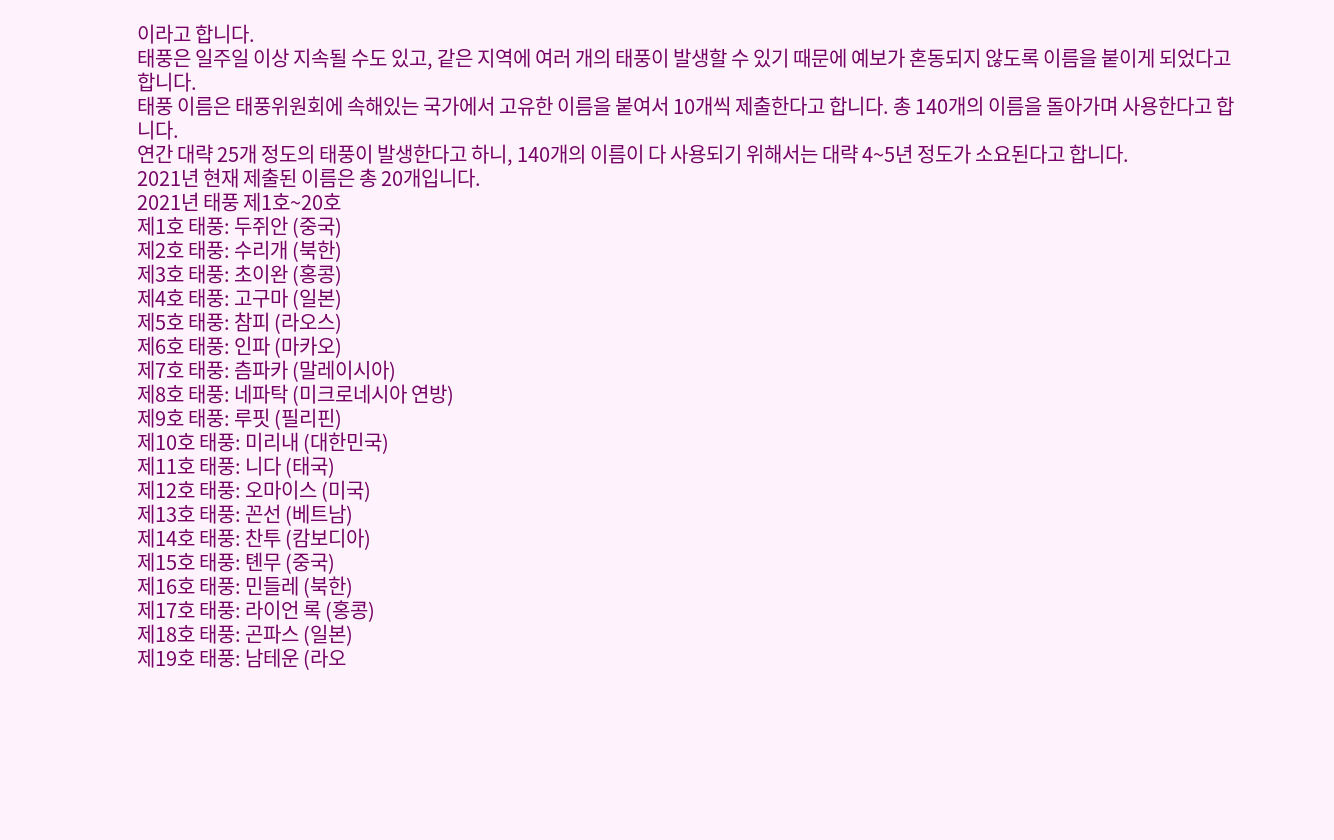이라고 합니다.
태풍은 일주일 이상 지속될 수도 있고, 같은 지역에 여러 개의 태풍이 발생할 수 있기 때문에 예보가 혼동되지 않도록 이름을 붙이게 되었다고 합니다.
태풍 이름은 태풍위원회에 속해있는 국가에서 고유한 이름을 붙여서 10개씩 제출한다고 합니다. 총 140개의 이름을 돌아가며 사용한다고 합니다.
연간 대략 25개 정도의 태풍이 발생한다고 하니, 140개의 이름이 다 사용되기 위해서는 대략 4~5년 정도가 소요된다고 합니다.
2021년 현재 제출된 이름은 총 20개입니다.
2021년 태풍 제1호~20호
제1호 태풍: 두쥐안 (중국)
제2호 태풍: 수리개 (북한)
제3호 태풍: 초이완 (홍콩)
제4호 태풍: 고구마 (일본)
제5호 태풍: 참피 (라오스)
제6호 태풍: 인파 (마카오)
제7호 태풍: 츰파카 (말레이시아)
제8호 태풍: 네파탁 (미크로네시아 연방)
제9호 태풍: 루핏 (필리핀)
제10호 태풍: 미리내 (대한민국)
제11호 태풍: 니다 (태국)
제12호 태풍: 오마이스 (미국)
제13호 태풍: 꼰선 (베트남)
제14호 태풍: 찬투 (캄보디아)
제15호 태풍: 톈무 (중국)
제16호 태풍: 민들레 (북한)
제17호 태풍: 라이언 록 (홍콩)
제18호 태풍: 곤파스 (일본)
제19호 태풍: 남테운 (라오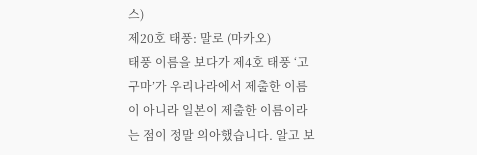스)
제20호 태풍: 말로 (마카오)
태풍 이름을 보다가 제4호 태풍 ‘고구마’가 우리나라에서 제출한 이름이 아니라 일본이 제출한 이름이라는 점이 정말 의아했습니다. 알고 보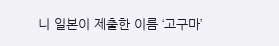니 일본이 제출한 이름 ‘고구마’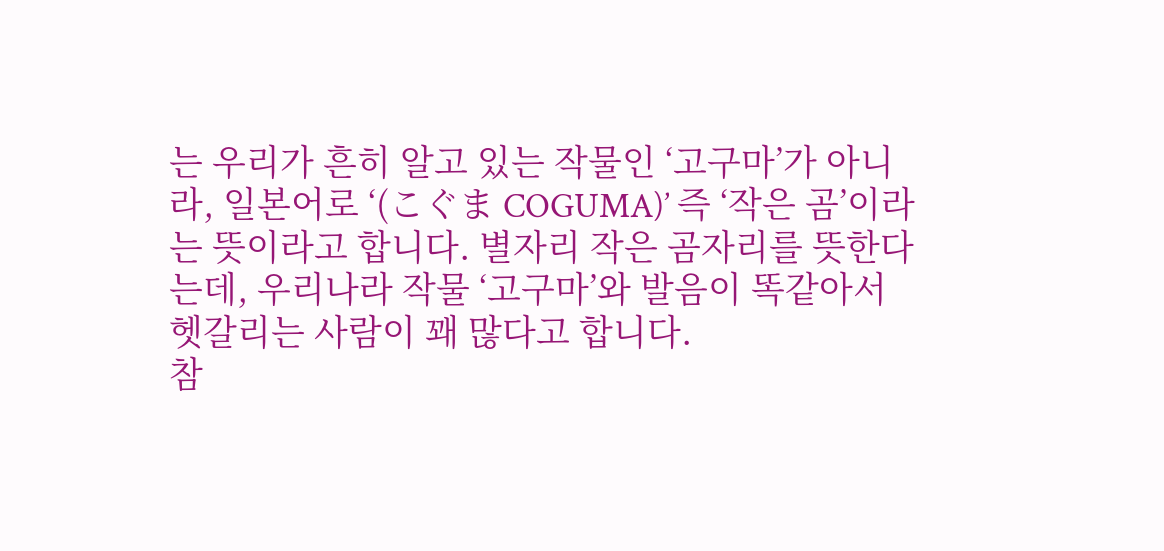는 우리가 흔히 알고 있는 작물인 ‘고구마’가 아니라, 일본어로 ‘(こぐま COGUMA)’ 즉 ‘작은 곰’이라는 뜻이라고 합니다. 별자리 작은 곰자리를 뜻한다는데, 우리나라 작물 ‘고구마’와 발음이 똑같아서 헷갈리는 사람이 꽤 많다고 합니다.
참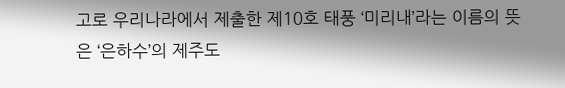고로 우리나라에서 제출한 제10호 태풍 ‘미리내’라는 이름의 뜻은 ‘은하수’의 제주도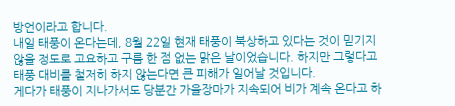방언이라고 합니다.
내일 태풍이 온다는데, 8월 22일 현재 태풍이 북상하고 있다는 것이 믿기지 않을 정도로 고요하고 구름 한 점 없는 맑은 날이었습니다. 하지만 그렇다고 태풍 대비를 철저히 하지 않는다면 큰 피해가 일어날 것입니다.
게다가 태풍이 지나가서도 당분간 가을장마가 지속되어 비가 계속 온다고 하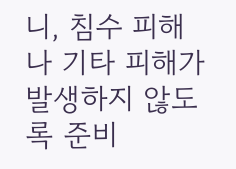니, 침수 피해나 기타 피해가 발생하지 않도록 준비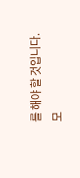를 해야 할 것입니다.
모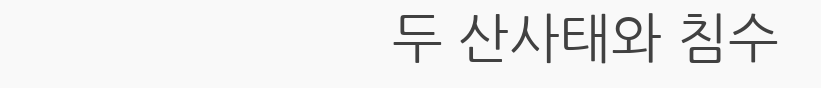두 산사태와 침수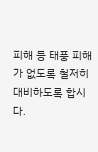피해 등 태풍 피해가 없도록 철저히 대비하도록 합시다.